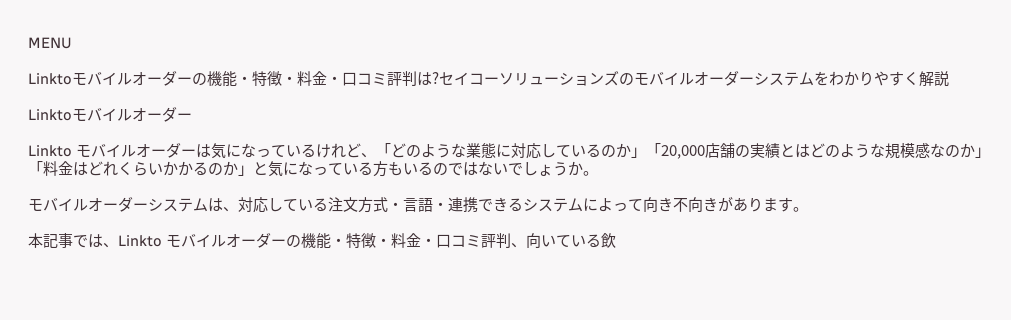MENU

Linktoモバイルオーダーの機能・特徴・料金・口コミ評判は?セイコーソリューションズのモバイルオーダーシステムをわかりやすく解説

Linktoモバイルオーダー

Linkto モバイルオーダーは気になっているけれど、「どのような業態に対応しているのか」「20,000店舗の実績とはどのような規模感なのか」「料金はどれくらいかかるのか」と気になっている方もいるのではないでしょうか。

モバイルオーダーシステムは、対応している注文方式・言語・連携できるシステムによって向き不向きがあります。

本記事では、Linkto モバイルオーダーの機能・特徴・料金・口コミ評判、向いている飲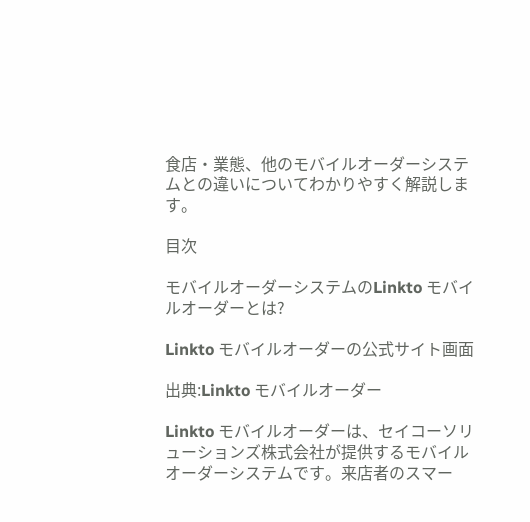食店・業態、他のモバイルオーダーシステムとの違いについてわかりやすく解説します。

目次

モバイルオーダーシステムのLinkto モバイルオーダーとは?

Linkto モバイルオーダーの公式サイト画面

出典:Linkto モバイルオーダー

Linkto モバイルオーダーは、セイコーソリューションズ株式会社が提供するモバイルオーダーシステムです。来店者のスマー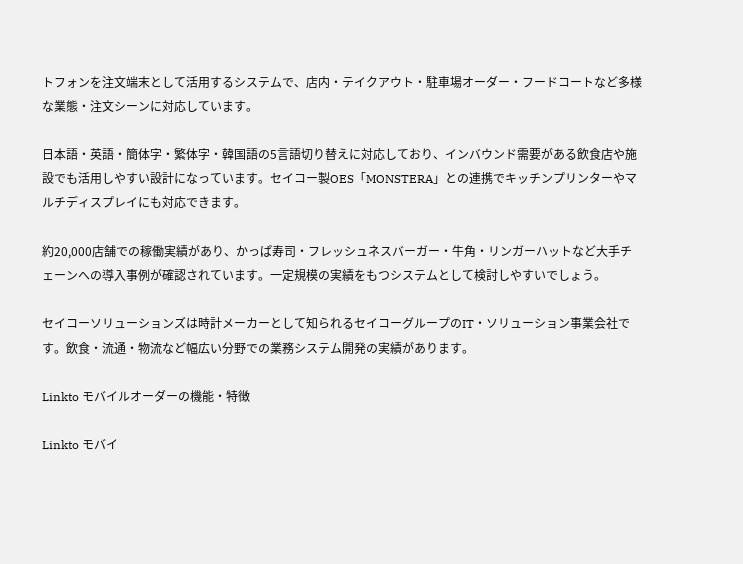トフォンを注文端末として活用するシステムで、店内・テイクアウト・駐車場オーダー・フードコートなど多様な業態・注文シーンに対応しています。

日本語・英語・簡体字・繁体字・韓国語の5言語切り替えに対応しており、インバウンド需要がある飲食店や施設でも活用しやすい設計になっています。セイコー製OES「MONSTERA」との連携でキッチンプリンターやマルチディスプレイにも対応できます。

約20,000店舗での稼働実績があり、かっぱ寿司・フレッシュネスバーガー・牛角・リンガーハットなど大手チェーンへの導入事例が確認されています。一定規模の実績をもつシステムとして検討しやすいでしょう。

セイコーソリューションズは時計メーカーとして知られるセイコーグループのIT・ソリューション事業会社です。飲食・流通・物流など幅広い分野での業務システム開発の実績があります。

Linkto モバイルオーダーの機能・特徴

Linkto モバイ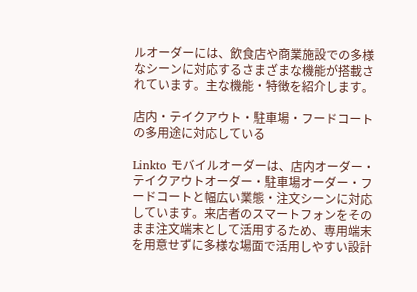ルオーダーには、飲食店や商業施設での多様なシーンに対応するさまざまな機能が搭載されています。主な機能・特徴を紹介します。

店内・テイクアウト・駐車場・フードコートの多用途に対応している

Linkto モバイルオーダーは、店内オーダー・テイクアウトオーダー・駐車場オーダー・フードコートと幅広い業態・注文シーンに対応しています。来店者のスマートフォンをそのまま注文端末として活用するため、専用端末を用意せずに多様な場面で活用しやすい設計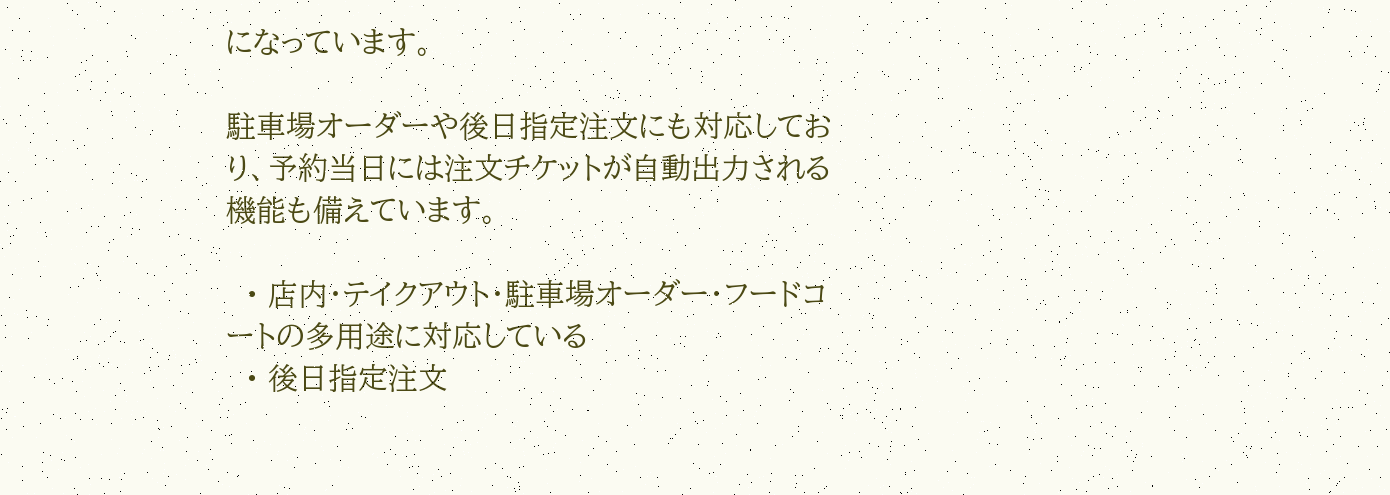になっています。

駐車場オーダーや後日指定注文にも対応しており、予約当日には注文チケットが自動出力される機能も備えています。

  • 店内・テイクアウト・駐車場オーダー・フードコートの多用途に対応している
  • 後日指定注文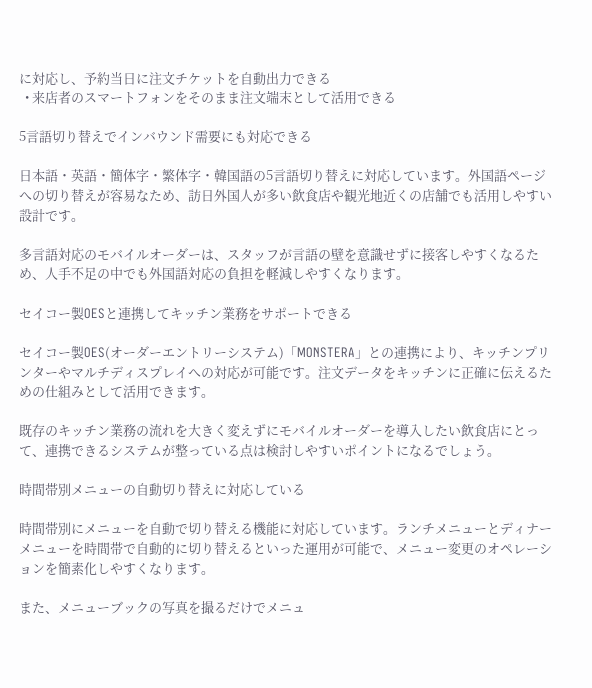に対応し、予約当日に注文チケットを自動出力できる
  • 来店者のスマートフォンをそのまま注文端末として活用できる

5言語切り替えでインバウンド需要にも対応できる

日本語・英語・簡体字・繁体字・韓国語の5言語切り替えに対応しています。外国語ページへの切り替えが容易なため、訪日外国人が多い飲食店や観光地近くの店舗でも活用しやすい設計です。

多言語対応のモバイルオーダーは、スタッフが言語の壁を意識せずに接客しやすくなるため、人手不足の中でも外国語対応の負担を軽減しやすくなります。

セイコー製OESと連携してキッチン業務をサポートできる

セイコー製OES(オーダーエントリーシステム)「MONSTERA」との連携により、キッチンプリンターやマルチディスプレイへの対応が可能です。注文データをキッチンに正確に伝えるための仕組みとして活用できます。

既存のキッチン業務の流れを大きく変えずにモバイルオーダーを導入したい飲食店にとって、連携できるシステムが整っている点は検討しやすいポイントになるでしょう。

時間帯別メニューの自動切り替えに対応している

時間帯別にメニューを自動で切り替える機能に対応しています。ランチメニューとディナーメニューを時間帯で自動的に切り替えるといった運用が可能で、メニュー変更のオペレーションを簡素化しやすくなります。

また、メニューブックの写真を撮るだけでメニュ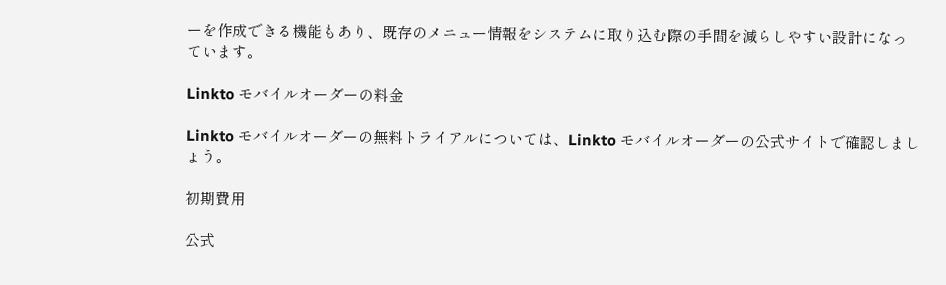ーを作成できる機能もあり、既存のメニュー情報をシステムに取り込む際の手間を減らしやすい設計になっています。

Linkto モバイルオーダーの料金

Linkto モバイルオーダーの無料トライアルについては、Linkto モバイルオーダーの公式サイトで確認しましょう。

初期費用

公式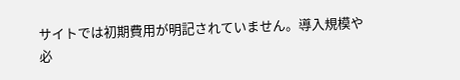サイトでは初期費用が明記されていません。導入規模や必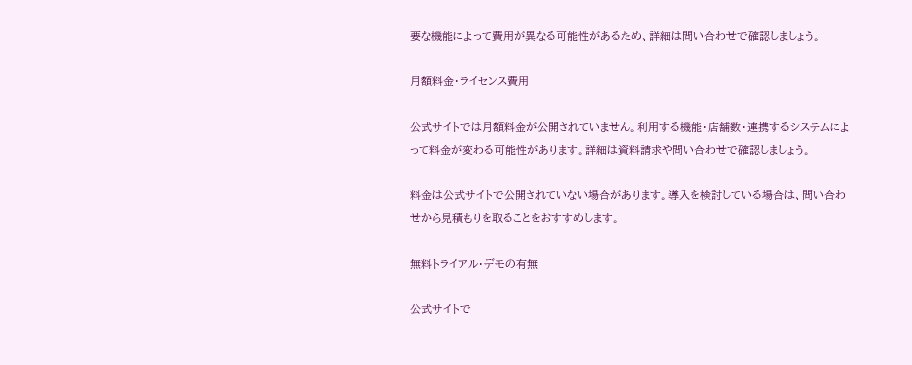要な機能によって費用が異なる可能性があるため、詳細は問い合わせで確認しましょう。

月額料金・ライセンス費用

公式サイトでは月額料金が公開されていません。利用する機能・店舗数・連携するシステムによって料金が変わる可能性があります。詳細は資料請求や問い合わせで確認しましょう。

料金は公式サイトで公開されていない場合があります。導入を検討している場合は、問い合わせから見積もりを取ることをおすすめします。

無料トライアル・デモの有無

公式サイトで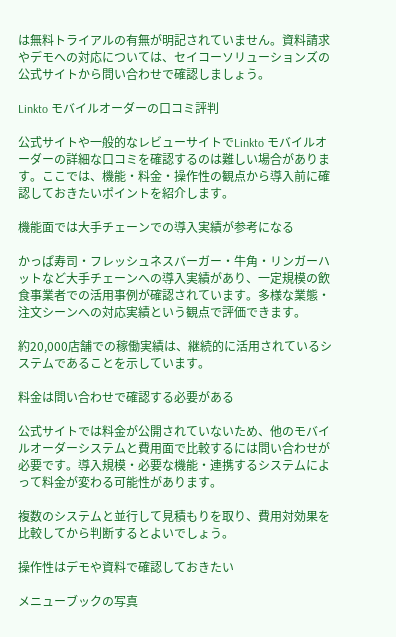は無料トライアルの有無が明記されていません。資料請求やデモへの対応については、セイコーソリューションズの公式サイトから問い合わせで確認しましょう。

Linkto モバイルオーダーの口コミ評判

公式サイトや一般的なレビューサイトでLinkto モバイルオーダーの詳細な口コミを確認するのは難しい場合があります。ここでは、機能・料金・操作性の観点から導入前に確認しておきたいポイントを紹介します。

機能面では大手チェーンでの導入実績が参考になる

かっぱ寿司・フレッシュネスバーガー・牛角・リンガーハットなど大手チェーンへの導入実績があり、一定規模の飲食事業者での活用事例が確認されています。多様な業態・注文シーンへの対応実績という観点で評価できます。

約20,000店舗での稼働実績は、継続的に活用されているシステムであることを示しています。

料金は問い合わせで確認する必要がある

公式サイトでは料金が公開されていないため、他のモバイルオーダーシステムと費用面で比較するには問い合わせが必要です。導入規模・必要な機能・連携するシステムによって料金が変わる可能性があります。

複数のシステムと並行して見積もりを取り、費用対効果を比較してから判断するとよいでしょう。

操作性はデモや資料で確認しておきたい

メニューブックの写真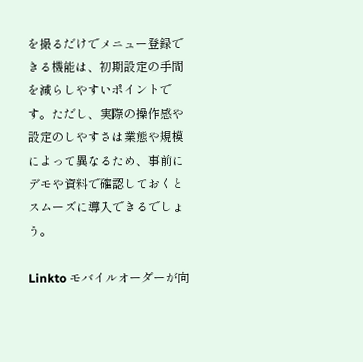を撮るだけでメニュー登録できる機能は、初期設定の手間を減らしやすいポイントです。ただし、実際の操作感や設定のしやすさは業態や規模によって異なるため、事前にデモや資料で確認しておくとスムーズに導入できるでしょう。

Linkto モバイルオーダーが向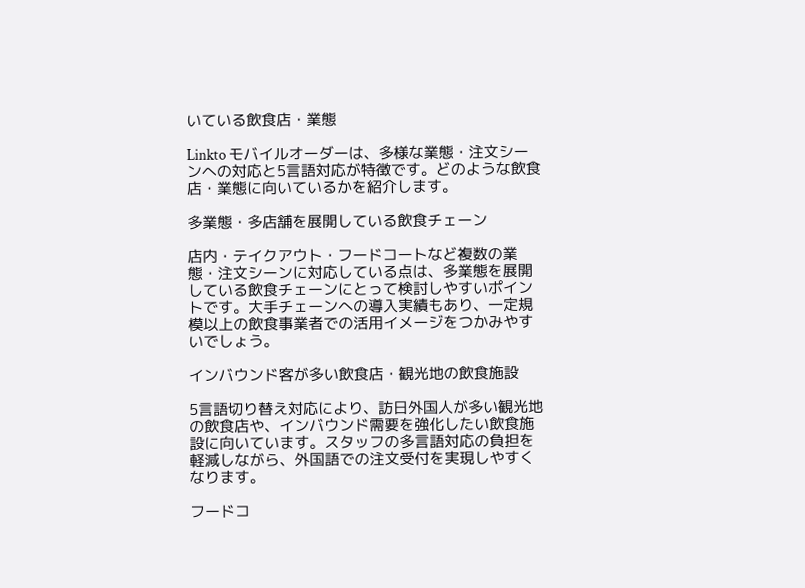いている飲食店・業態

Linkto モバイルオーダーは、多様な業態・注文シーンへの対応と5言語対応が特徴です。どのような飲食店・業態に向いているかを紹介します。

多業態・多店舗を展開している飲食チェーン

店内・テイクアウト・フードコートなど複数の業態・注文シーンに対応している点は、多業態を展開している飲食チェーンにとって検討しやすいポイントです。大手チェーンへの導入実績もあり、一定規模以上の飲食事業者での活用イメージをつかみやすいでしょう。

インバウンド客が多い飲食店・観光地の飲食施設

5言語切り替え対応により、訪日外国人が多い観光地の飲食店や、インバウンド需要を強化したい飲食施設に向いています。スタッフの多言語対応の負担を軽減しながら、外国語での注文受付を実現しやすくなります。

フードコ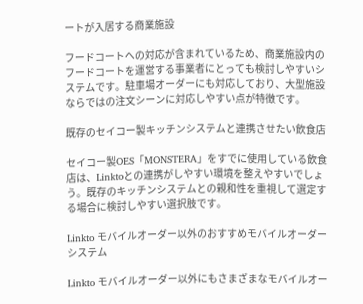ートが入居する商業施設

フードコートへの対応が含まれているため、商業施設内のフードコートを運営する事業者にとっても検討しやすいシステムです。駐車場オーダーにも対応しており、大型施設ならではの注文シーンに対応しやすい点が特徴です。

既存のセイコー製キッチンシステムと連携させたい飲食店

セイコー製OES「MONSTERA」をすでに使用している飲食店は、Linktoとの連携がしやすい環境を整えやすいでしょう。既存のキッチンシステムとの親和性を重視して選定する場合に検討しやすい選択肢です。

Linkto モバイルオーダー以外のおすすめモバイルオーダーシステム

Linkto モバイルオーダー以外にもさまざまなモバイルオー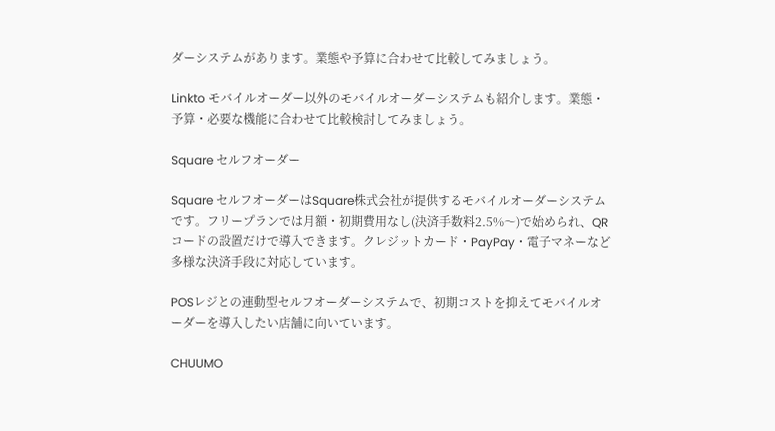ダーシステムがあります。業態や予算に合わせて比較してみましょう。

Linkto モバイルオーダー以外のモバイルオーダーシステムも紹介します。業態・予算・必要な機能に合わせて比較検討してみましょう。

Square セルフオーダー

Square セルフオーダーはSquare株式会社が提供するモバイルオーダーシステムです。フリープランでは月額・初期費用なし(決済手数料2.5%〜)で始められ、QRコードの設置だけで導入できます。クレジットカード・PayPay・電子マネーなど多様な決済手段に対応しています。

POSレジとの連動型セルフオーダーシステムで、初期コストを抑えてモバイルオーダーを導入したい店舗に向いています。

CHUUMO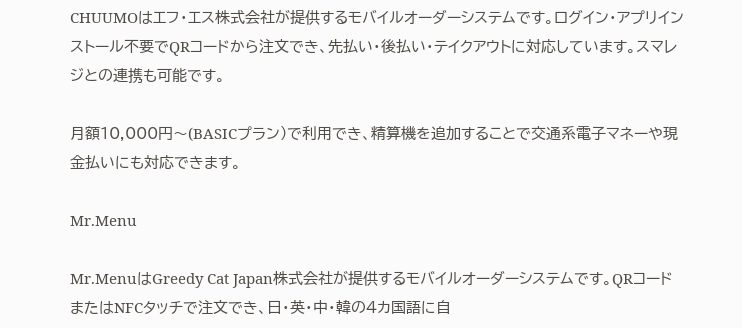CHUUMOはエフ・エス株式会社が提供するモバイルオーダーシステムです。ログイン・アプリインストール不要でQRコードから注文でき、先払い・後払い・テイクアウトに対応しています。スマレジとの連携も可能です。

月額10,000円〜(BASICプラン)で利用でき、精算機を追加することで交通系電子マネーや現金払いにも対応できます。

Mr.Menu

Mr.MenuはGreedy Cat Japan株式会社が提供するモバイルオーダーシステムです。QRコードまたはNFCタッチで注文でき、日・英・中・韓の4カ国語に自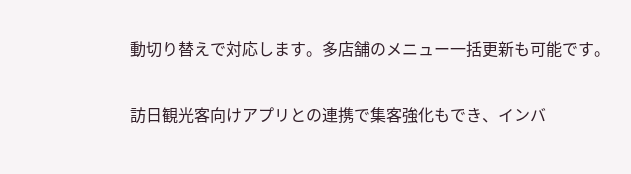動切り替えで対応します。多店舗のメニュー一括更新も可能です。

訪日観光客向けアプリとの連携で集客強化もでき、インバ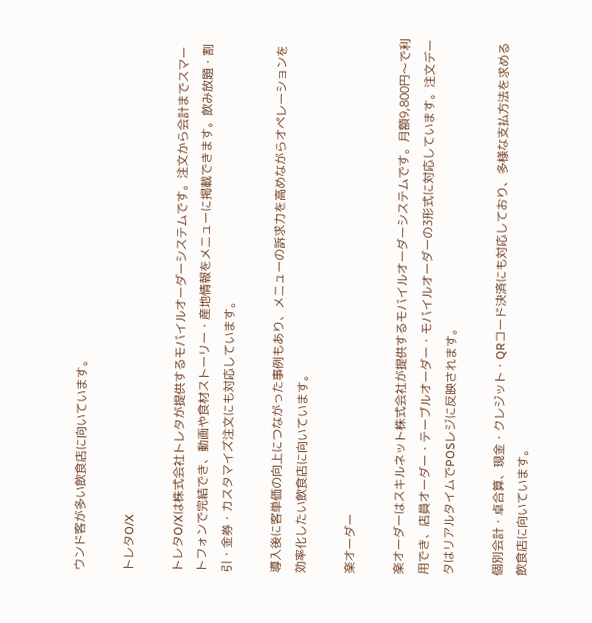ウンド客が多い飲食店に向いています。

トレタO/X

トレタO/Xは株式会社トレタが提供するモバイルオーダーシステムです。注文から会計までスマートフォンで完結でき、動画や食材ストーリー・産地情報をメニューに掲載できます。飲み放題・割引・金券・カスタマイズ注文にも対応しています。

導入後に客単価の向上につながった事例もあり、メニューの訴求力を高めながらオペレーションを効率化したい飲食店に向いています。

楽オーダー

楽オーダーはスキルネット株式会社が提供するモバイルオーダーシステムです。月額9,800円〜で利用でき、店員オーダー・テーブルオーダー・モバイルオーダーの3形式に対応しています。注文データはリアルタイムでPOSレジに反映されます。

個別会計・卓合算、現金・クレジット・QRコード決済にも対応しており、多様な支払方法を求める飲食店に向いています。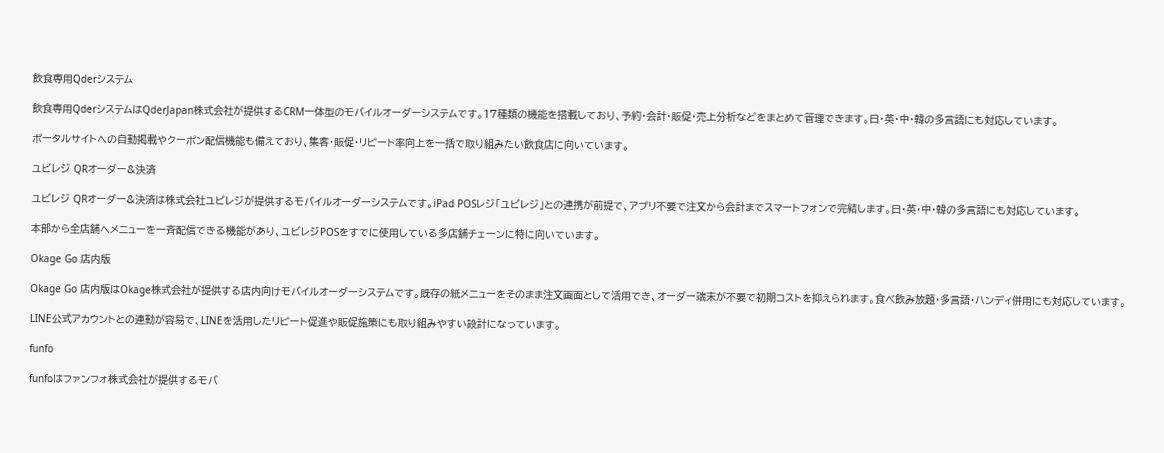飲食専用Qderシステム

飲食専用QderシステムはQderJapan株式会社が提供するCRM一体型のモバイルオーダーシステムです。17種類の機能を搭載しており、予約・会計・販促・売上分析などをまとめて管理できます。日・英・中・韓の多言語にも対応しています。

ポータルサイトへの自動掲載やクーポン配信機能も備えており、集客・販促・リピート率向上を一括で取り組みたい飲食店に向いています。

ユビレジ QRオーダー&決済

ユビレジ QRオーダー&決済は株式会社ユビレジが提供するモバイルオーダーシステムです。iPad POSレジ「ユビレジ」との連携が前提で、アプリ不要で注文から会計までスマートフォンで完結します。日・英・中・韓の多言語にも対応しています。

本部から全店舗へメニューを一斉配信できる機能があり、ユビレジPOSをすでに使用している多店舗チェーンに特に向いています。

Okage Go 店内版

Okage Go 店内版はOkage株式会社が提供する店内向けモバイルオーダーシステムです。既存の紙メニューをそのまま注文画面として活用でき、オーダー端末が不要で初期コストを抑えられます。食べ飲み放題・多言語・ハンディ併用にも対応しています。

LINE公式アカウントとの連動が容易で、LINEを活用したリピート促進や販促施策にも取り組みやすい設計になっています。

funfo

funfoはファンフォ株式会社が提供するモバ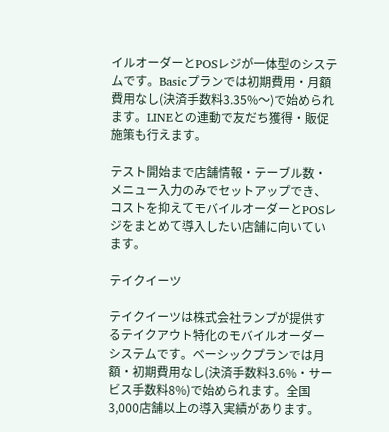イルオーダーとPOSレジが一体型のシステムです。Basicプランでは初期費用・月額費用なし(決済手数料3.35%〜)で始められます。LINEとの連動で友だち獲得・販促施策も行えます。

テスト開始まで店舗情報・テーブル数・メニュー入力のみでセットアップでき、コストを抑えてモバイルオーダーとPOSレジをまとめて導入したい店舗に向いています。

テイクイーツ

テイクイーツは株式会社ランプが提供するテイクアウト特化のモバイルオーダーシステムです。ベーシックプランでは月額・初期費用なし(決済手数料3.6%・サービス手数料8%)で始められます。全国3,000店舗以上の導入実績があります。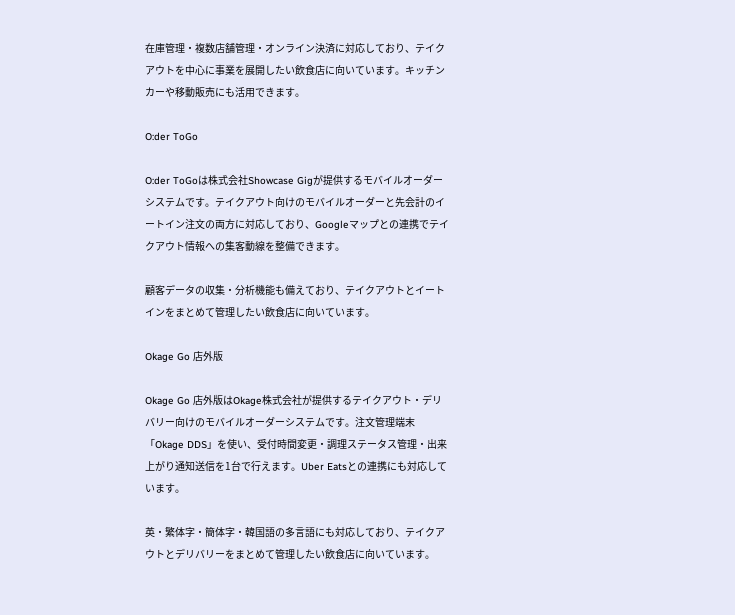在庫管理・複数店舗管理・オンライン決済に対応しており、テイクアウトを中心に事業を展開したい飲食店に向いています。キッチンカーや移動販売にも活用できます。

O:der ToGo

O:der ToGoは株式会社Showcase Gigが提供するモバイルオーダーシステムです。テイクアウト向けのモバイルオーダーと先会計のイートイン注文の両方に対応しており、Googleマップとの連携でテイクアウト情報への集客動線を整備できます。

顧客データの収集・分析機能も備えており、テイクアウトとイートインをまとめて管理したい飲食店に向いています。

Okage Go 店外版

Okage Go 店外版はOkage株式会社が提供するテイクアウト・デリバリー向けのモバイルオーダーシステムです。注文管理端末「Okage DDS」を使い、受付時間変更・調理ステータス管理・出来上がり通知送信を1台で行えます。Uber Eatsとの連携にも対応しています。

英・繁体字・簡体字・韓国語の多言語にも対応しており、テイクアウトとデリバリーをまとめて管理したい飲食店に向いています。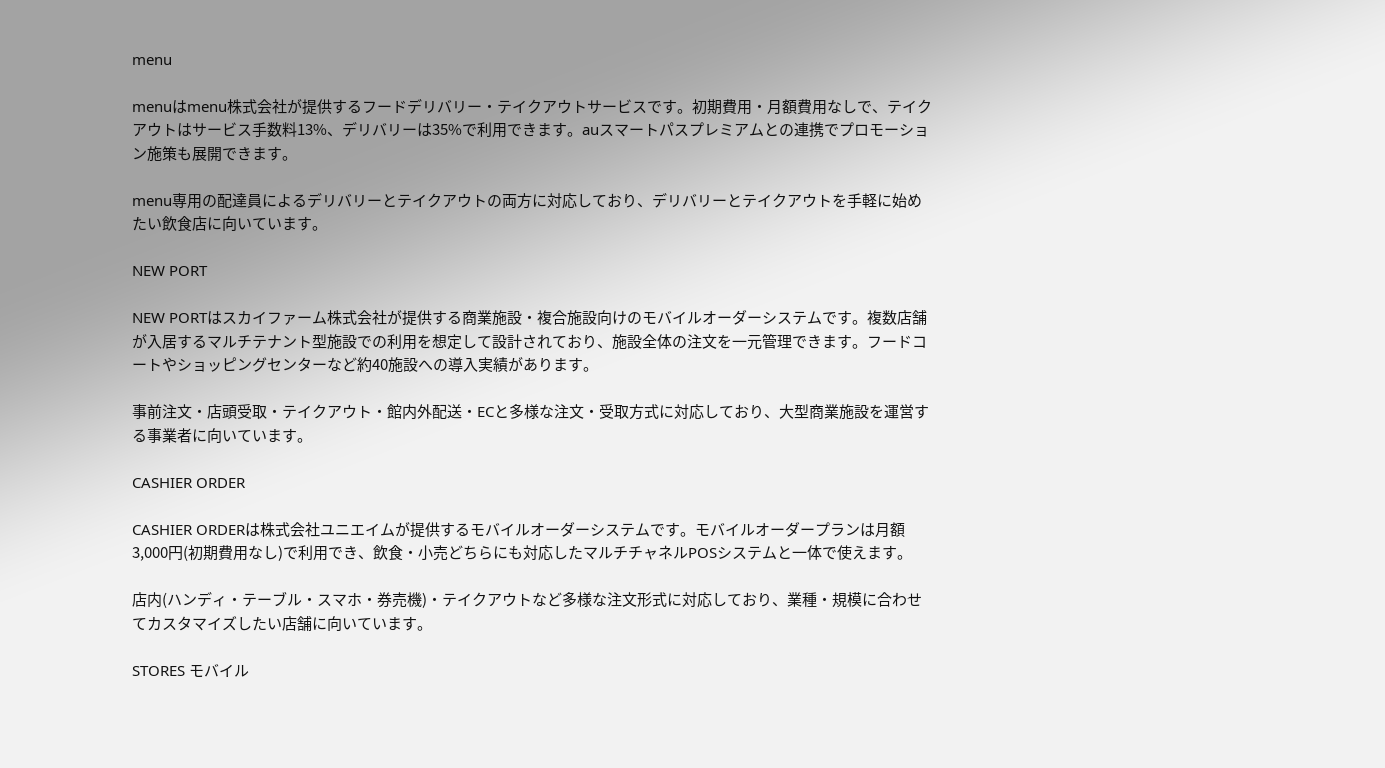menu

menuはmenu株式会社が提供するフードデリバリー・テイクアウトサービスです。初期費用・月額費用なしで、テイクアウトはサービス手数料13%、デリバリーは35%で利用できます。auスマートパスプレミアムとの連携でプロモーション施策も展開できます。

menu専用の配達員によるデリバリーとテイクアウトの両方に対応しており、デリバリーとテイクアウトを手軽に始めたい飲食店に向いています。

NEW PORT

NEW PORTはスカイファーム株式会社が提供する商業施設・複合施設向けのモバイルオーダーシステムです。複数店舗が入居するマルチテナント型施設での利用を想定して設計されており、施設全体の注文を一元管理できます。フードコートやショッピングセンターなど約40施設への導入実績があります。

事前注文・店頭受取・テイクアウト・館内外配送・ECと多様な注文・受取方式に対応しており、大型商業施設を運営する事業者に向いています。

CASHIER ORDER

CASHIER ORDERは株式会社ユニエイムが提供するモバイルオーダーシステムです。モバイルオーダープランは月額3,000円(初期費用なし)で利用でき、飲食・小売どちらにも対応したマルチチャネルPOSシステムと一体で使えます。

店内(ハンディ・テーブル・スマホ・券売機)・テイクアウトなど多様な注文形式に対応しており、業種・規模に合わせてカスタマイズしたい店舗に向いています。

STORES モバイル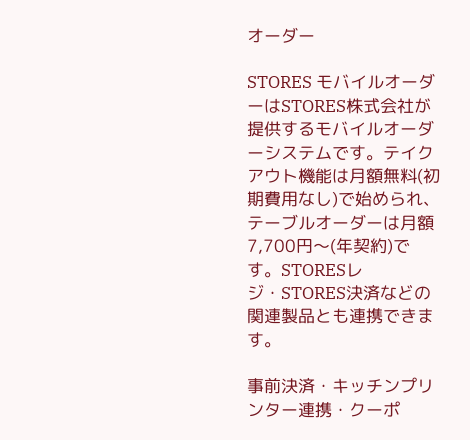オーダー

STORES モバイルオーダーはSTORES株式会社が提供するモバイルオーダーシステムです。テイクアウト機能は月額無料(初期費用なし)で始められ、テーブルオーダーは月額7,700円〜(年契約)です。STORESレジ・STORES決済などの関連製品とも連携できます。

事前決済・キッチンプリンター連携・クーポ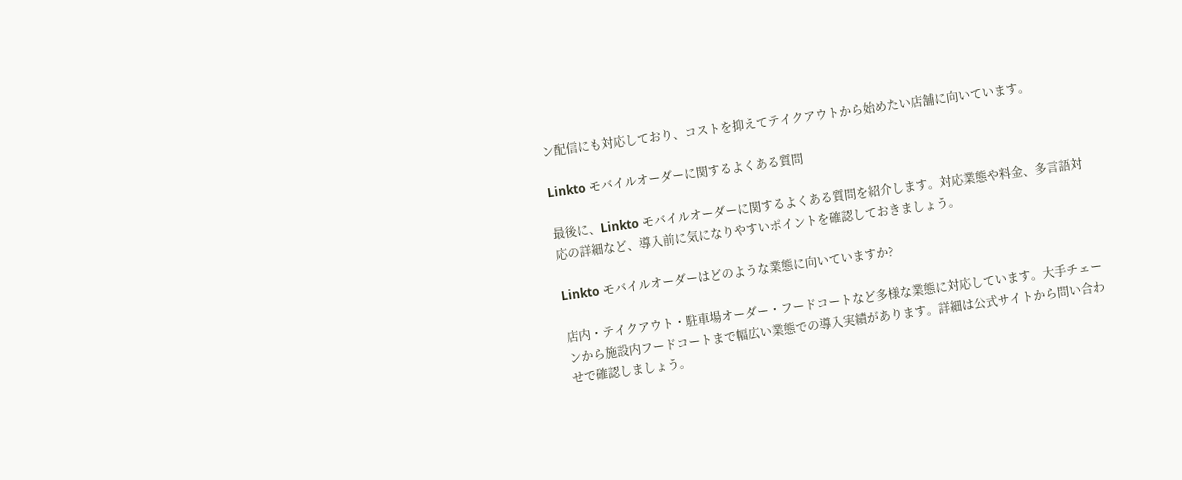ン配信にも対応しており、コストを抑えてテイクアウトから始めたい店舗に向いています。

Linkto モバイルオーダーに関するよくある質問

最後に、Linkto モバイルオーダーに関するよくある質問を紹介します。対応業態や料金、多言語対応の詳細など、導入前に気になりやすいポイントを確認しておきましょう。

Linkto モバイルオーダーはどのような業態に向いていますか?

店内・テイクアウト・駐車場オーダー・フードコートなど多様な業態に対応しています。大手チェーンから施設内フードコートまで幅広い業態での導入実績があります。詳細は公式サイトから問い合わせで確認しましょう。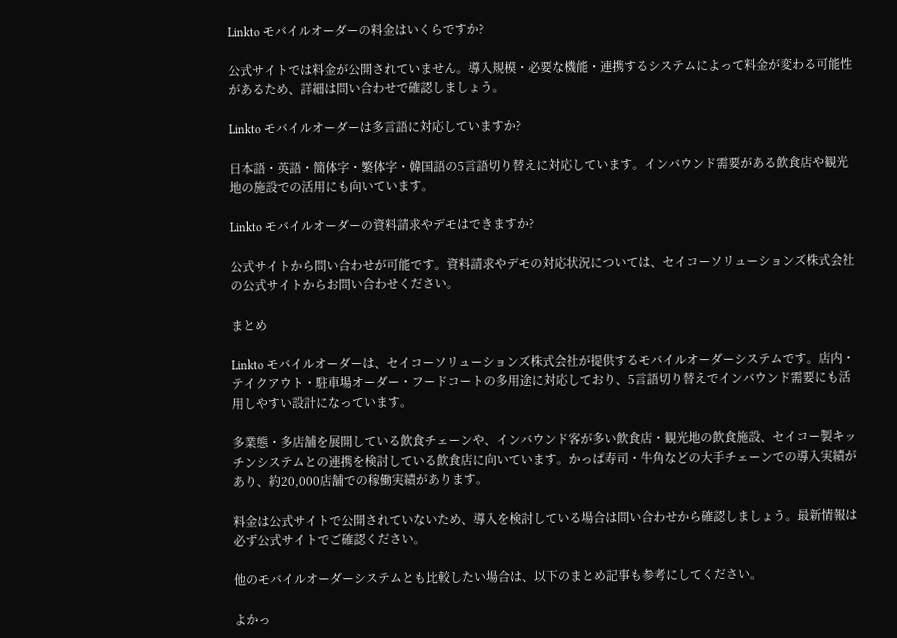Linkto モバイルオーダーの料金はいくらですか?

公式サイトでは料金が公開されていません。導入規模・必要な機能・連携するシステムによって料金が変わる可能性があるため、詳細は問い合わせで確認しましょう。

Linkto モバイルオーダーは多言語に対応していますか?

日本語・英語・簡体字・繁体字・韓国語の5言語切り替えに対応しています。インバウンド需要がある飲食店や観光地の施設での活用にも向いています。

Linkto モバイルオーダーの資料請求やデモはできますか?

公式サイトから問い合わせが可能です。資料請求やデモの対応状況については、セイコーソリューションズ株式会社の公式サイトからお問い合わせください。

まとめ

Linkto モバイルオーダーは、セイコーソリューションズ株式会社が提供するモバイルオーダーシステムです。店内・テイクアウト・駐車場オーダー・フードコートの多用途に対応しており、5言語切り替えでインバウンド需要にも活用しやすい設計になっています。

多業態・多店舗を展開している飲食チェーンや、インバウンド客が多い飲食店・観光地の飲食施設、セイコー製キッチンシステムとの連携を検討している飲食店に向いています。かっぱ寿司・牛角などの大手チェーンでの導入実績があり、約20,000店舗での稼働実績があります。

料金は公式サイトで公開されていないため、導入を検討している場合は問い合わせから確認しましょう。最新情報は必ず公式サイトでご確認ください。

他のモバイルオーダーシステムとも比較したい場合は、以下のまとめ記事も参考にしてください。

よかっ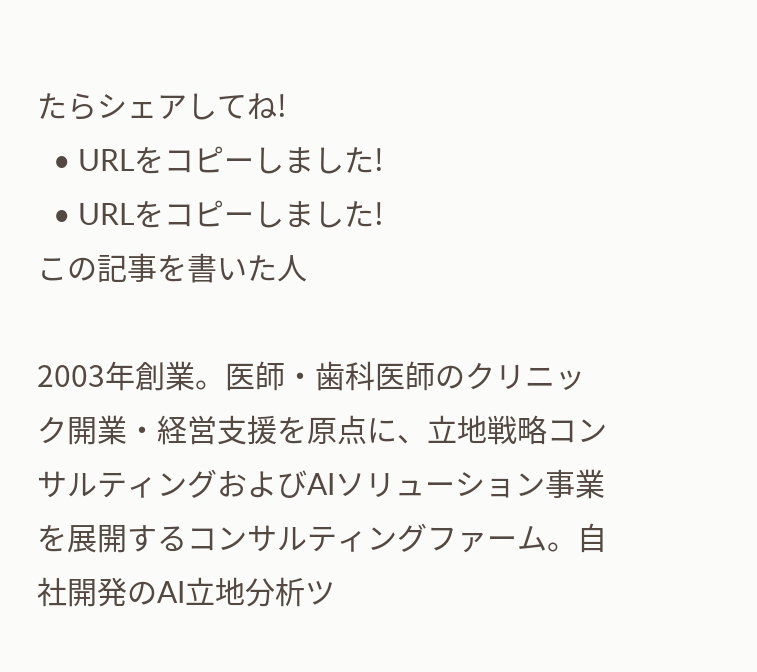たらシェアしてね!
  • URLをコピーしました!
  • URLをコピーしました!
この記事を書いた人

2003年創業。医師・歯科医師のクリニック開業・経営支援を原点に、立地戦略コンサルティングおよびAIソリューション事業を展開するコンサルティングファーム。自社開発のAI立地分析ツ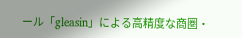ール「gleasin」による高精度な商圏・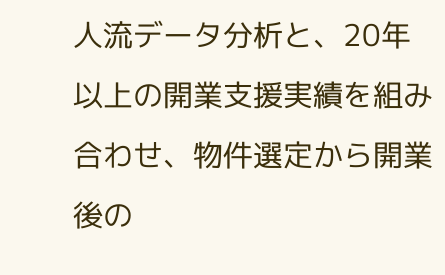人流データ分析と、20年以上の開業支援実績を組み合わせ、物件選定から開業後の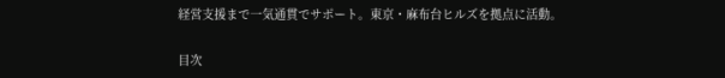経営支援まで一気通貫でサポート。東京・麻布台ヒルズを拠点に活動。

目次